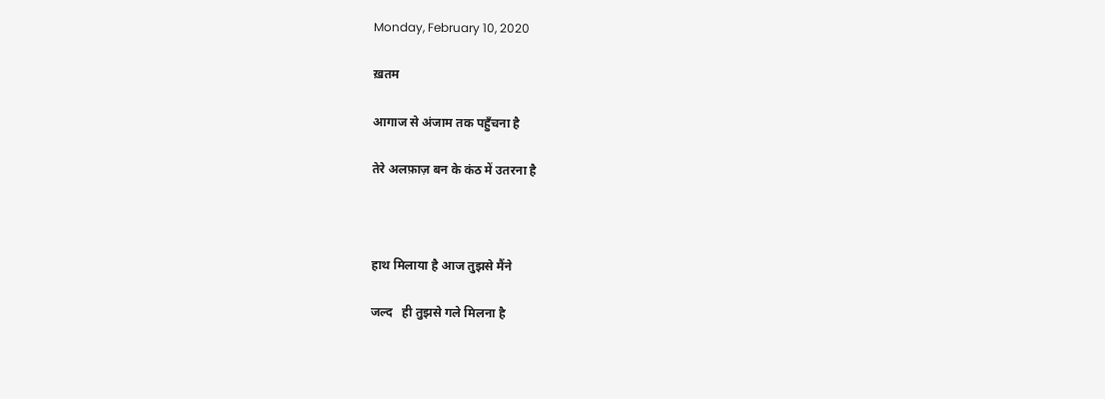Monday, February 10, 2020

ख़तम

आगाज से अंजाम तक पहुँचना है

तेरे अलफ़ाज़ बन के कंठ में उतरना है



हाथ मिलाया है आज तुझसे मैंने

जल्द   ही तुझसे गले मिलना है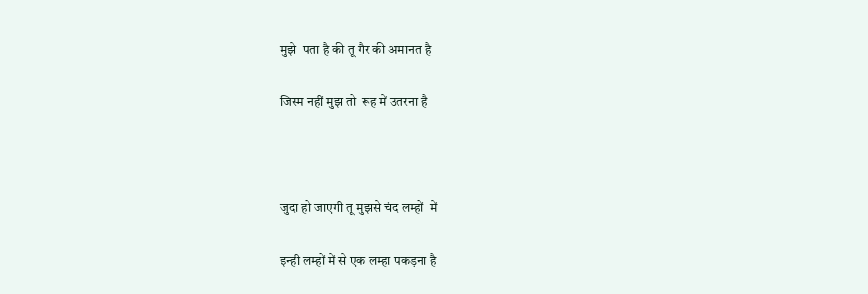मुझे  पता है की तू गैर की अमानत है

जिस्म नहीं मुझ तो  रूह में उतरना है



जुदा हो जाएगी तू मुझसे चंद लम्हों  में

इन्ही लम्हों में से एक लम्हा पकड़ना है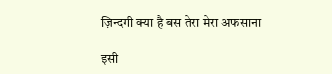ज़िन्दगी क्या है बस तेरा मेरा अफसाना

इसी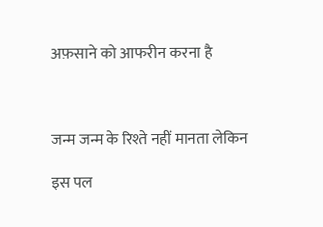अफ़साने को आफरीन करना है



जन्म जन्म के रिश्ते नहीं मानता लेकिन

इस पल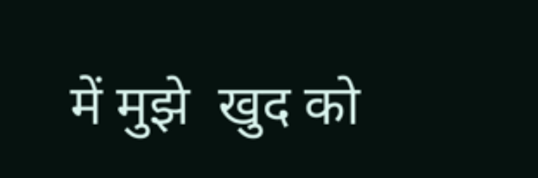में मुझे  खुद को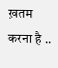ख़तम  करना है ..